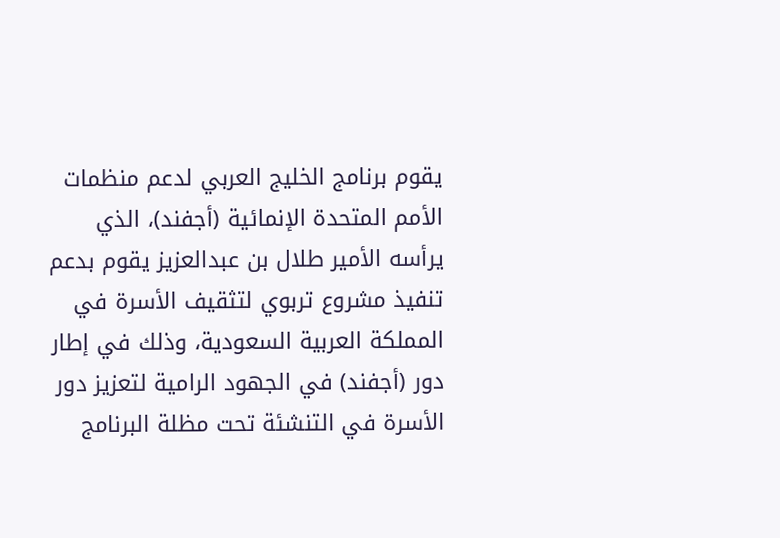يقوم برنامج الخليج العربي لدعم منظمات الأمم المتحدة الإنمائية (أجفند)، الذي يرأسه الأمير طلال بن عبدالعزيز يقوم بدعم تنفيذ مشروع تربوي لتثقيف الأسرة في المملكة العربية السعودية، وذلك في إطار دور (أجفند) في الجهود الرامية لتعزيز دور الأسرة في التنشئة تحت مظلة البرنامج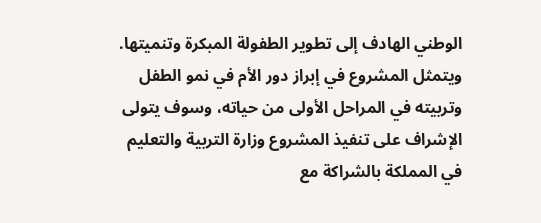الوطني الهادف إلى تطوير الطفولة المبكرة وتنميتها.
ويتمثل المشروع في إبراز دور الأم في نمو الطفل وتربيته في المراحل الأولى من حياته، وسوف يتولى الإشراف على تنفيذ المشروع وزارة التربية والتعليم في المملكة بالشراكة مع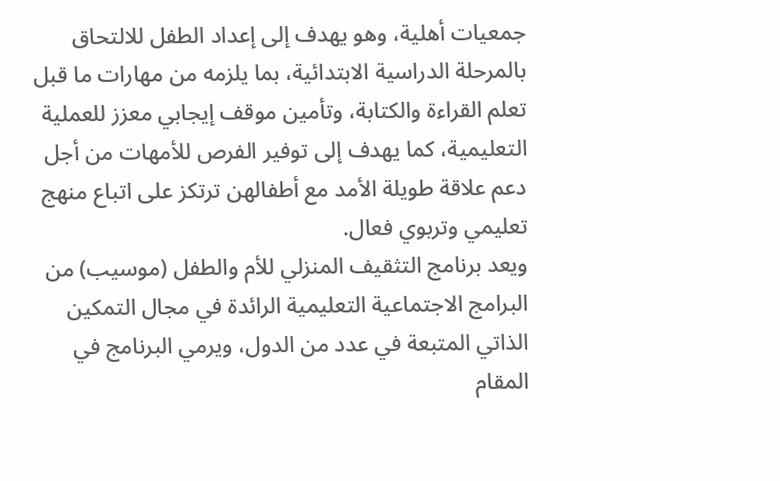جمعيات أهلية، وهو يهدف إلى إعداد الطفل للالتحاق بالمرحلة الدراسية الابتدائية، بما يلزمه من مهارات ما قبل تعلم القراءة والكتابة، وتأمين موقف إيجابي معزز للعملية التعليمية، كما يهدف إلى توفير الفرص للأمهات من أجل دعم علاقة طويلة الأمد مع أطفالهن ترتكز على اتباع منهج تعليمي وتربوي فعال.
ويعد برنامج التثقيف المنزلي للأم والطفل (موسيب) من البرامج الاجتماعية التعليمية الرائدة في مجال التمكين الذاتي المتبعة في عدد من الدول، ويرمي البرنامج في المقام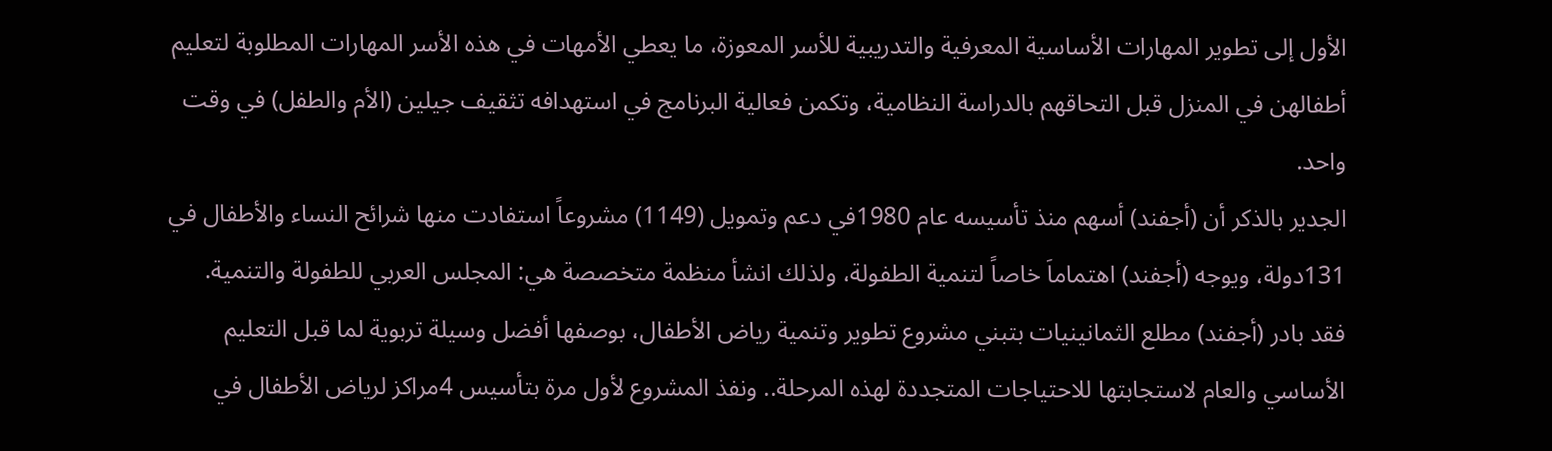الأول إلى تطوير المهارات الأساسية المعرفية والتدريبية للأسر المعوزة، ما يعطي الأمهات في هذه الأسر المهارات المطلوبة لتعليم أطفالهن في المنزل قبل التحاقهم بالدراسة النظامية، وتكمن فعالية البرنامج في استهدافه تثقيف جيلين (الأم والطفل) في وقت واحد.
الجدير بالذكر أن (أجفند) أسهم منذ تأسيسه عام 1980في دعم وتمويل (1149) مشروعاً استفادت منها شرائح النساء والأطفال في 131دولة، ويوجه (أجفند) اهتماماَ خاصاً لتنمية الطفولة، ولذلك انشأ منظمة متخصصة هي: المجلس العربي للطفولة والتنمية.
فقد بادر (أجفند) مطلع الثمانينيات بتبني مشروع تطوير وتنمية رياض الأطفال، بوصفها أفضل وسيلة تربوية لما قبل التعليم الأساسي والعام لاستجابتها للاحتياجات المتجددة لهذه المرحلة.. ونفذ المشروع لأول مرة بتأسيس 4مراكز لرياض الأطفال في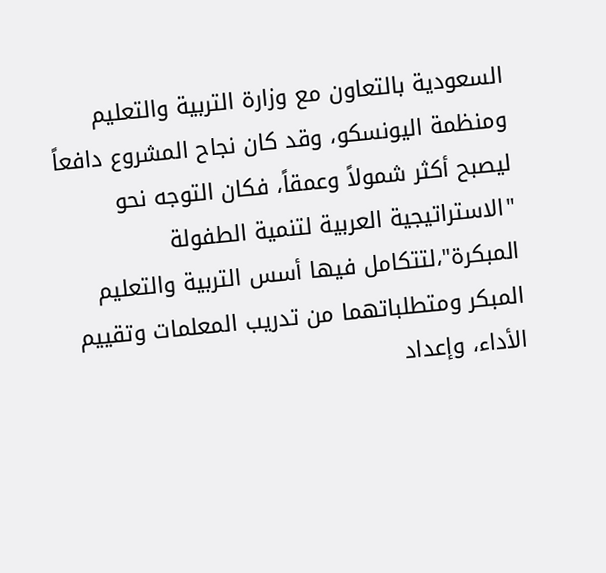السعودية بالتعاون مع وزارة التربية والتعليم ومنظمة اليونسكو، وقد كان نجاح المشروع دافعاً ليصبح أكثر شمولاً وعمقاً، فكان التوجه نحو "الاستراتيجية العربية لتنمية الطفولة المبكرة"،لتتكامل فيها أسس التربية والتعليم المبكر ومتطلباتهما من تدريب المعلمات وتقييم الأداء، وإعداد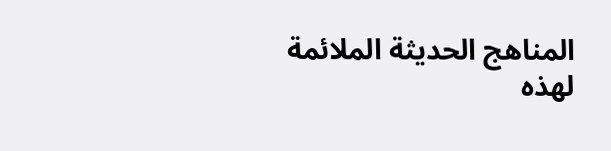المناهج الحديثة الملائمة لهذه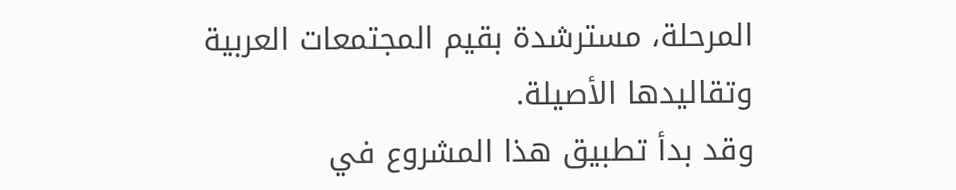المرحلة، مسترشدة بقيم المجتمعات العربية وتقاليدها الأصيلة.
وقد بدأ تطبيق هذا المشروع في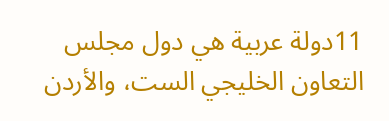11دولة عربية هي دول مجلس التعاون الخليجي الست، والأردن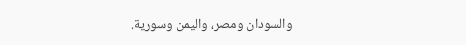والسودان ومصر، واليمن وسورية.